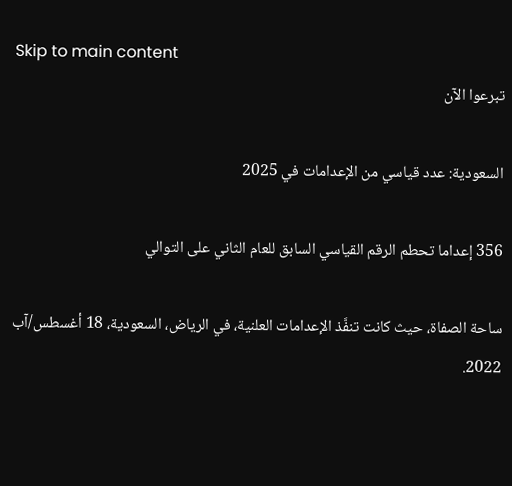Skip to main content
تبرعوا الآن

السعودية: عدد قياسي من الإعدامات في 2025

356 إعداما تحطم الرقم القياسي السابق للعام الثاني على التوالي

ساحة الصفاة، حيث كانت تنفَّذ الإعدامات العلنية، في الرياض، السعودية، 18 أغسطس/آب 2022.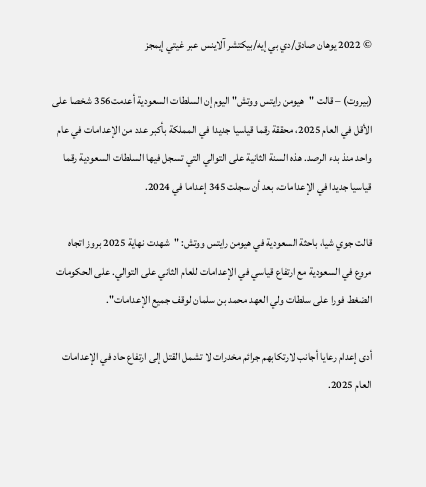© 2022 يوهان صادق/دي بي إيه/بيكتشر آلاينس عبر غيتي إيمجز

(بيروت) – قالت "هيومن رايتس ووتش" اليوم إن السلطات السعودية أعدمت356 شخصا على الأقل في العام 2025، محققة رقما قياسيا جديدا في المملكة بأكبر عدد من الإعدامات في عام واحد منذ بدء الرصد. هذه السنة الثانية على التوالي التي تسجل فيها السلطات السعودية رقما قياسيا جديدا في الإعدامات، بعد أن سجلت 345 إعداما في 2024.

قالت جوي شيا، باحثة السعودية في هيومن رايتس ووتش: "شهدت نهاية 2025 بروز اتجاه مروع في السعودية مع ارتفاع قياسي في الإعدامات للعام الثاني على التوالي. على الحكومات الضغط فورا على سلطات ولي العهد محمد بن سلمان لوقف جميع الإعدامات".

أدى إعدام رعايا أجانب لارتكابهم جرائم مخدرات لا تشمل القتل إلى ارتفاع حاد في الإعدامات العام 2025.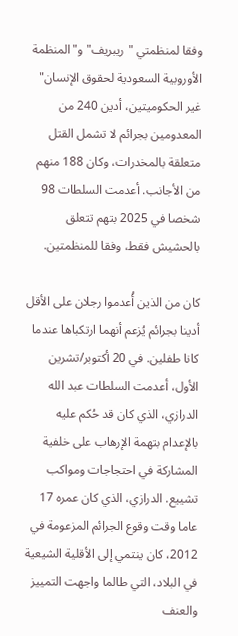وفقا لمنظمتي "ريبريف" و"المنظمة الأوروبية السعودية لحقوق الإنسان" غير الحكوميتين، أدين 240 من المعدومين بجرائم لا تشمل القتل متعلقة بالمخدرات، وكان 188 منهم من الأجانب. أعدمت السلطات 98 شخصا في 2025 بتهم تتعلق بالحشيش فقط، وفقا للمنظمتين.

كان من الذين أُعدموا رجلان على الأقل أدينا بجرائم يُزعم أنهما ارتكباها عندما كانا طفلين. في 20 أكتوبر/تشرين الأول، أعدمت السلطات عبد الله الدرازي، الذي كان قد حُكم عليه بالإعدام بتهمة الإرهاب على خلفية المشاركة في احتجاجات ومواكب تشييع. الدرازي، الذي كان عمره 17 عاما وقت وقوع الجرائم المزعومة في 2012، كان ينتمي إلى الأقلية الشيعية في البلاد، التي طالما واجهت التمييز والعنف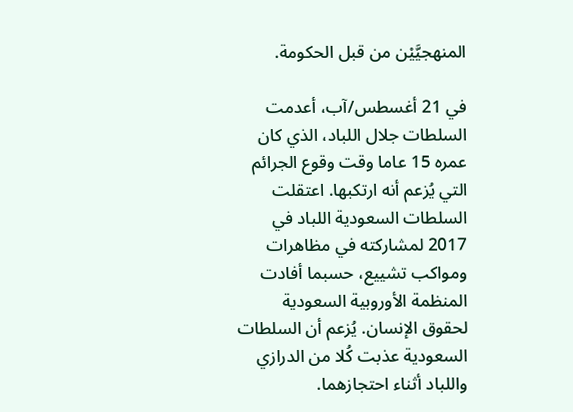المنهجيَّيْن من قبل الحكومة.

في 21 أغسطس/آب، أعدمت السلطات جلال اللباد، الذي كان عمره 15 عاما وقت وقوع الجرائم التي يُزعم أنه ارتكبها. اعتقلت السلطات السعودية اللباد في 2017 لمشاركته في مظاهرات ومواكب تشييع، حسبما أفادت المنظمة الأوروبية السعودية لحقوق الإنسان. يُزعم أن السلطات السعودية عذبت كُلا من الدرازي واللباد أثناء احتجازهما.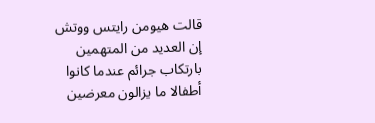قالت هيومن رايتس ووتش إن العديد من المتهمين بارتكاب جرائم عندما كانوا أطفالا ما يزالون معرضين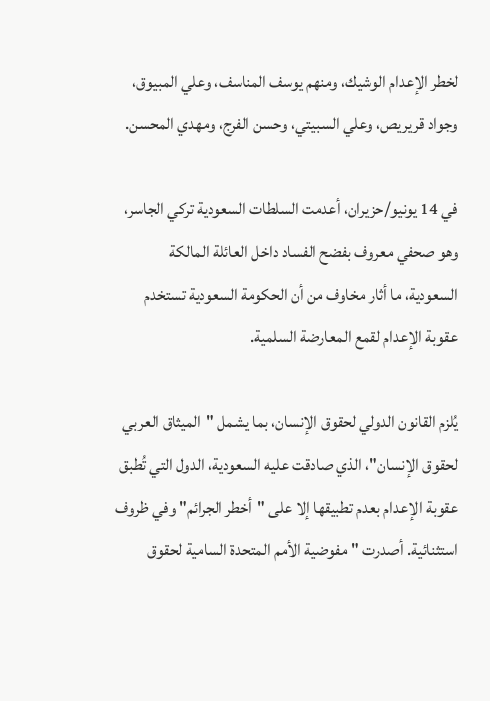لخطر الإعدام الوشيك، ومنهم يوسف المناسف، وعلي المبيوق، وجواد قريريص، وعلي السبيتي، وحسن الفرج، ومهدي المحسن.

في 14 يونيو/حزيران، أعدمت السلطات السعودية تركي الجاسر، وهو صحفي معروف بفضح الفساد داخل العائلة المالكة السعودية، ما أثار مخاوف من أن الحكومة السعودية تستخدم عقوبة الإعدام لقمع المعارضة السلمية.

يُلزم القانون الدولي لحقوق الإنسان، بما يشمل "الميثاق العربي لحقوق الإنسان"، الذي صادقت عليه السعودية، الدول التي تُطبق عقوبة الإعدام بعدم تطبيقها إلا على "أخطر الجرائم" وفي ظروف استثنائية. أصدرت "مفوضية الأمم المتحدة السامية لحقوق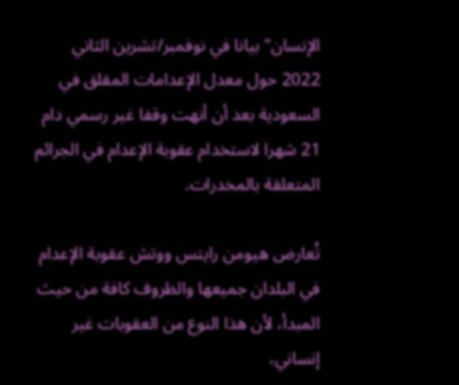الإنسان" بيانا في نوفمبر/تشرين الثاني 2022 حول معدل الإعدامات المقلق في السعودية بعد أن أنهت وقفا غير رسمي دام 21 شهرا لاستخدام عقوبة الإعدام في الجرائم المتعلقة بالمخدرات.

تُعارض هيومن رايتس ووتش عقوبة الإعدام في البلدان جميعها والظروف كافة من حيث المبدأ، لأن هذا النوع من العقوبات غير إنساني،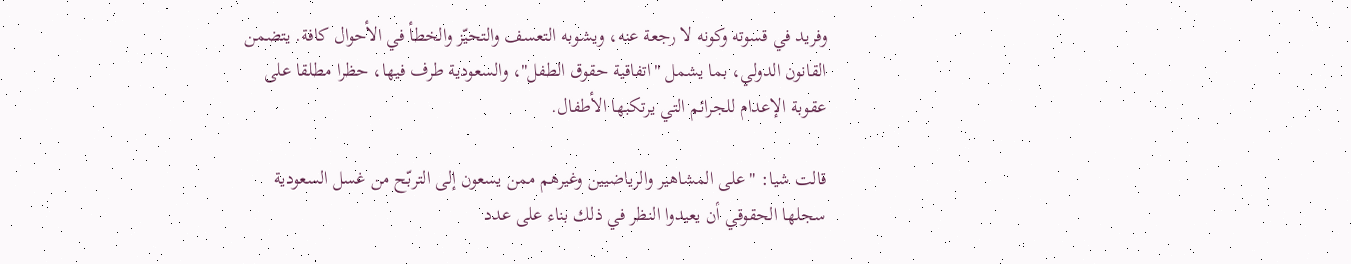وفريد في قسوته وكونه لا رجعة عنه، ويشوبه التعسف والتحيّز والخطأ في الأحوال كافة. يتضمن القانون الدولي، بما يشمل "اتفاقية حقوق الطفل"، والسعودية طرف فيها، حظرا مطلقا على عقوبة الإعدام للجرائم التي يرتكبها الأطفال.

قالت شيا: "على المشاهير والرياضيين وغيرهم ممن يسعون إلى التربّح من غسل السعودية سجلها الحقوقي أن يعيدوا النظر في ذلك بناء على عدد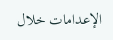الإعدامات خلال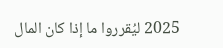2025 ليُقرروا ما إذا كان المال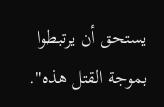يستحق أن يرتبطوا بموجة القتل هذه".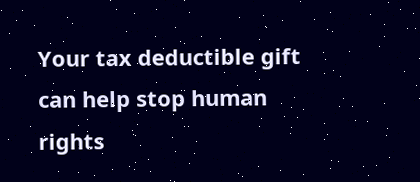Your tax deductible gift can help stop human rights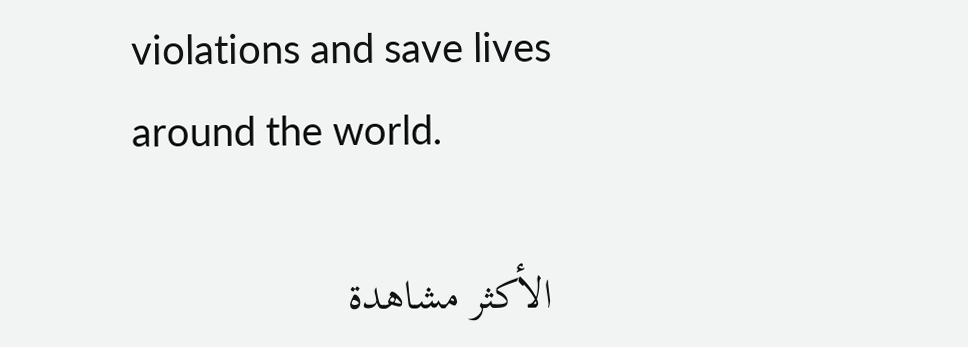violations and save lives around the world.

الأكثر مشاهدة